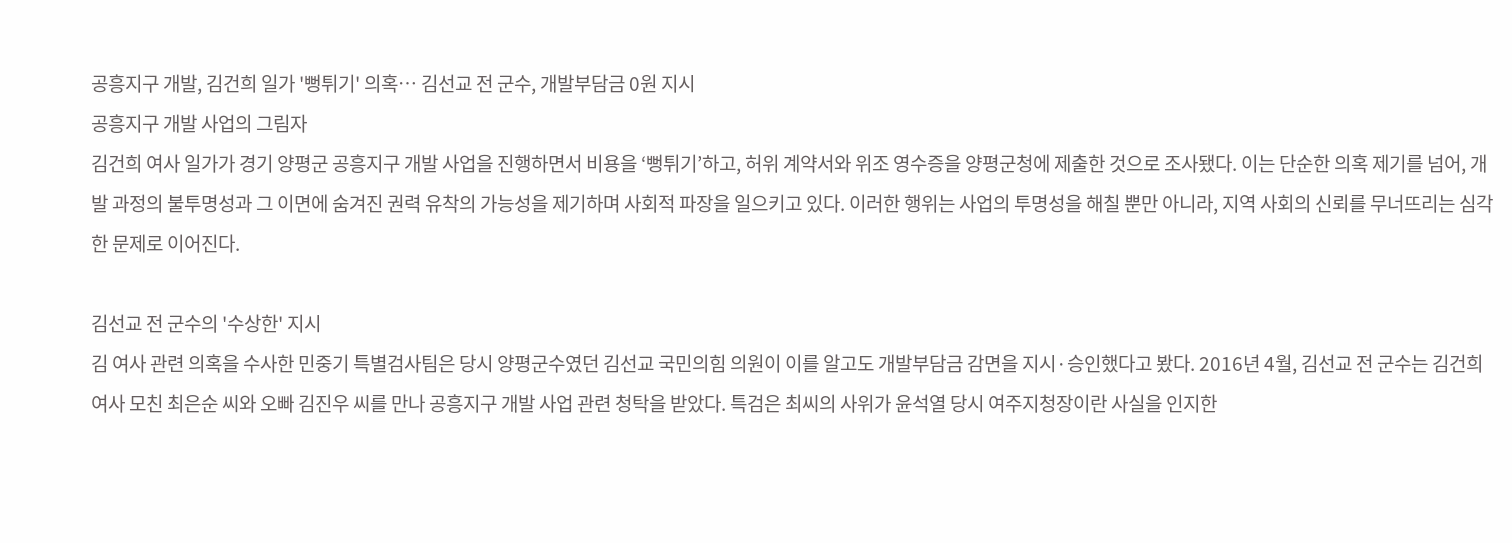공흥지구 개발, 김건희 일가 '뻥튀기' 의혹… 김선교 전 군수, 개발부담금 0원 지시
공흥지구 개발 사업의 그림자
김건희 여사 일가가 경기 양평군 공흥지구 개발 사업을 진행하면서 비용을 ‘뻥튀기’하고, 허위 계약서와 위조 영수증을 양평군청에 제출한 것으로 조사됐다. 이는 단순한 의혹 제기를 넘어, 개발 과정의 불투명성과 그 이면에 숨겨진 권력 유착의 가능성을 제기하며 사회적 파장을 일으키고 있다. 이러한 행위는 사업의 투명성을 해칠 뿐만 아니라, 지역 사회의 신뢰를 무너뜨리는 심각한 문제로 이어진다.

김선교 전 군수의 '수상한' 지시
김 여사 관련 의혹을 수사한 민중기 특별검사팀은 당시 양평군수였던 김선교 국민의힘 의원이 이를 알고도 개발부담금 감면을 지시·승인했다고 봤다. 2016년 4월, 김선교 전 군수는 김건희 여사 모친 최은순 씨와 오빠 김진우 씨를 만나 공흥지구 개발 사업 관련 청탁을 받았다. 특검은 최씨의 사위가 윤석열 당시 여주지청장이란 사실을 인지한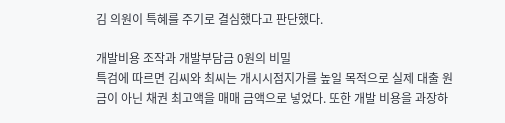김 의원이 특혜를 주기로 결심했다고 판단했다.

개발비용 조작과 개발부담금 0원의 비밀
특검에 따르면 김씨와 최씨는 개시시점지가를 높일 목적으로 실제 대출 원금이 아닌 채권 최고액을 매매 금액으로 넣었다. 또한 개발 비용을 과장하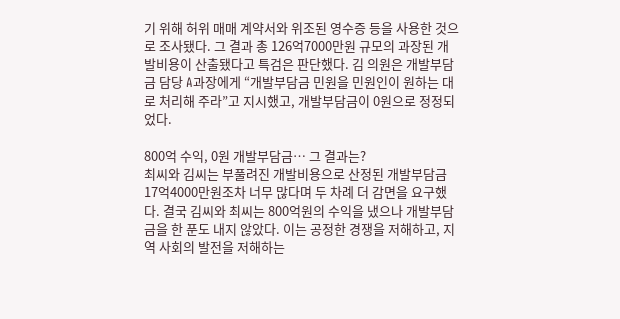기 위해 허위 매매 계약서와 위조된 영수증 등을 사용한 것으로 조사됐다. 그 결과 총 126억7000만원 규모의 과장된 개발비용이 산출됐다고 특검은 판단했다. 김 의원은 개발부담금 담당 A과장에게 “개발부담금 민원을 민원인이 원하는 대로 처리해 주라”고 지시했고, 개발부담금이 0원으로 정정되었다.

800억 수익, 0원 개발부담금… 그 결과는?
최씨와 김씨는 부풀려진 개발비용으로 산정된 개발부담금 17억4000만원조차 너무 많다며 두 차례 더 감면을 요구했다. 결국 김씨와 최씨는 800억원의 수익을 냈으나 개발부담금을 한 푼도 내지 않았다. 이는 공정한 경쟁을 저해하고, 지역 사회의 발전을 저해하는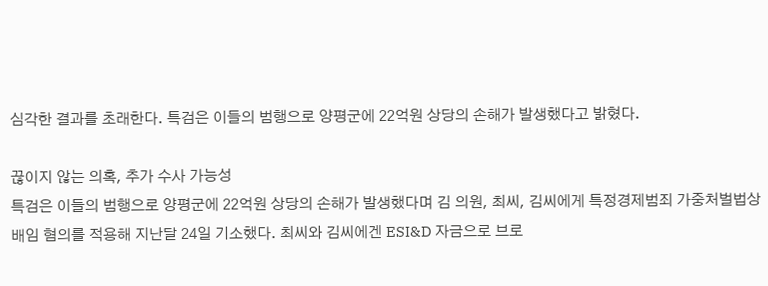심각한 결과를 초래한다. 특검은 이들의 범행으로 양평군에 22억원 상당의 손해가 발생했다고 밝혔다.

끊이지 않는 의혹, 추가 수사 가능성
특검은 이들의 범행으로 양평군에 22억원 상당의 손해가 발생했다며 김 의원, 최씨, 김씨에게 특정경제범죄 가중처벌법상 배임 혐의를 적용해 지난달 24일 기소했다. 최씨와 김씨에겐 ESI&D 자금으로 브로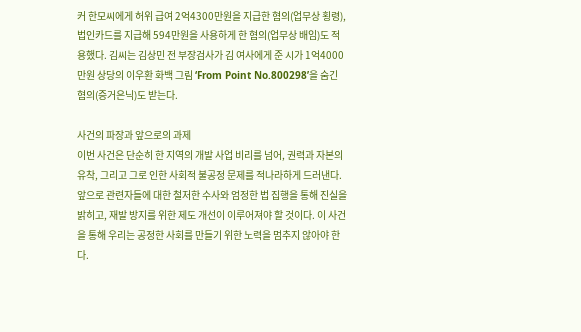커 한모씨에게 허위 급여 2억4300만원을 지급한 혐의(업무상 횡령), 법인카드를 지급해 594만원을 사용하게 한 혐의(업무상 배임)도 적용했다. 김씨는 김상민 전 부장검사가 김 여사에게 준 시가 1억4000만원 상당의 이우환 화백 그림 ‘From Point No.800298’을 숨긴 혐의(증거은닉)도 받는다.

사건의 파장과 앞으로의 과제
이번 사건은 단순히 한 지역의 개발 사업 비리를 넘어, 권력과 자본의 유착, 그리고 그로 인한 사회적 불공정 문제를 적나라하게 드러낸다. 앞으로 관련자들에 대한 철저한 수사와 엄정한 법 집행을 통해 진실을 밝히고, 재발 방지를 위한 제도 개선이 이루어져야 할 것이다. 이 사건을 통해 우리는 공정한 사회를 만들기 위한 노력을 멈추지 않아야 한다.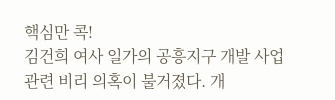핵심만 콕!
김건희 여사 일가의 공흥지구 개발 사업 관련 비리 의혹이 불거졌다. 개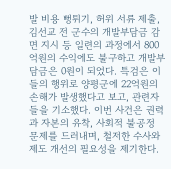발 비용 뻥튀기, 허위 서류 제출, 김선교 전 군수의 개발부담금 감면 지시 등 일련의 과정에서 800억원의 수익에도 불구하고 개발부담금은 0원이 되었다. 특검은 이들의 행위로 양평군에 22억원의 손해가 발생했다고 보고, 관련자들을 기소했다. 이번 사건은 권력과 자본의 유착, 사회적 불공정 문제를 드러내며, 철저한 수사와 제도 개선의 필요성을 제기한다.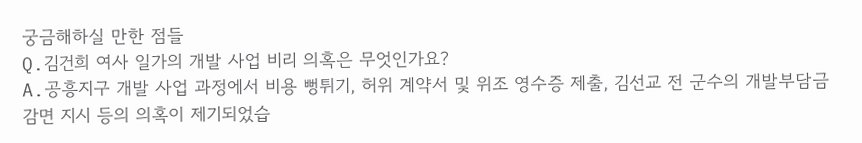궁금해하실 만한 점들
Q.김건희 여사 일가의 개발 사업 비리 의혹은 무엇인가요?
A.공흥지구 개발 사업 과정에서 비용 뻥튀기, 허위 계약서 및 위조 영수증 제출, 김선교 전 군수의 개발부담금 감면 지시 등의 의혹이 제기되었습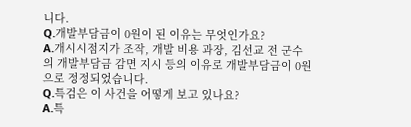니다.
Q.개발부담금이 0원이 된 이유는 무엇인가요?
A.개시시점지가 조작, 개발 비용 과장, 김선교 전 군수의 개발부담금 감면 지시 등의 이유로 개발부담금이 0원으로 정정되었습니다.
Q.특검은 이 사건을 어떻게 보고 있나요?
A.특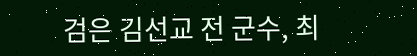검은 김선교 전 군수, 최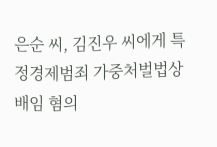은순 씨, 김진우 씨에게 특정경제범죄 가중처벌법상 배임 혐의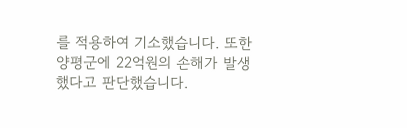를 적용하여 기소했습니다. 또한 양평군에 22억원의 손해가 발생했다고 판단했습니다.